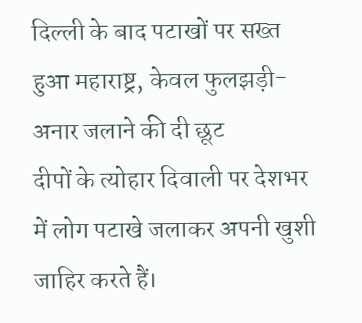दिल्ली के बाद पटाखों पर सख्त हुआ महाराष्ट्र, केवल फुलझड़ी-अनार जलाने की दी छूट
दीपों के त्योहार दिवाली पर देशभर में लोग पटाखे जलाकर अपनी खुशी जाहिर करते हैं।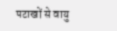पटाखों से वायु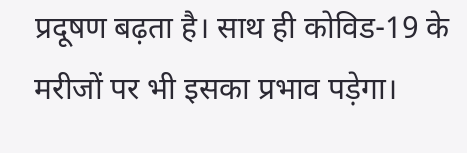प्रदूषण बढ़ता है। साथ ही कोविड-19 के मरीजों पर भी इसका प्रभाव पड़ेगा।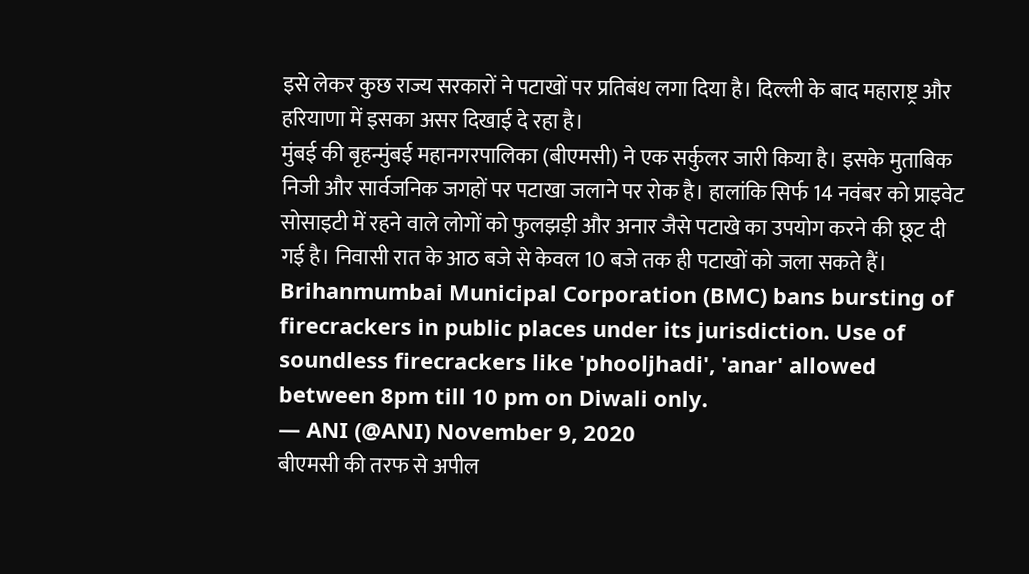इसे लेकर कुछ राज्य सरकारों ने पटाखों पर प्रतिबंध लगा दिया है। दिल्ली के बाद महाराष्ट्र और हरियाणा में इसका असर दिखाई दे रहा है।
मुंबई की बृहन्मुंबई महानगरपालिका (बीएमसी) ने एक सर्कुलर जारी किया है। इसके मुताबिक निजी और सार्वजनिक जगहों पर पटाखा जलाने पर रोक है। हालांकि सिर्फ 14 नवंबर को प्राइवेट सोसाइटी में रहने वाले लोगों को फुलझड़ी और अनार जैसे पटाखे का उपयोग करने की छूट दी गई है। निवासी रात के आठ बजे से केवल 10 बजे तक ही पटाखों को जला सकते हैं।
Brihanmumbai Municipal Corporation (BMC) bans bursting of firecrackers in public places under its jurisdiction. Use of soundless firecrackers like 'phooljhadi', 'anar' allowed between 8pm till 10 pm on Diwali only.
— ANI (@ANI) November 9, 2020
बीएमसी की तरफ से अपील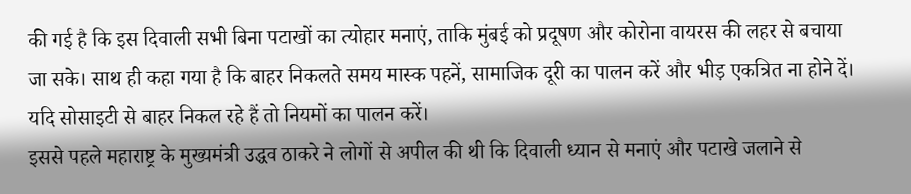की गई है कि इस दिवाली सभी बिना पटाखों का त्योहार मनाएं, ताकि मुंबई को प्रदूषण और कोरोना वायरस की लहर से बचाया जा सके। साथ ही कहा गया है कि बाहर निकलते समय मास्क पहनें, सामाजिक दूरी का पालन करें और भीड़ एकत्रित ना होने दें। यदि सोसाइटी से बाहर निकल रहे हैं तो नियमों का पालन करें।
इससे पहले महाराष्ट्र के मुख्यमंत्री उद्धव ठाकरे ने लोगों से अपील की थी कि दिवाली ध्यान से मनाएं और पटाखे जलाने से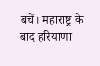बचें। महाराष्ट्र के बाद हरियाणा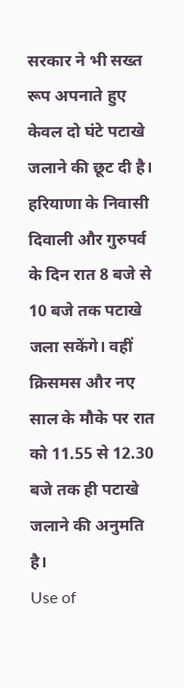सरकार ने भी सख्त रूप अपनाते हुए केवल दो घंटे पटाखे जलाने की छूट दी है। हरियाणा के निवासी दिवाली और गुरुपर्व के दिन रात 8 बजे से 10 बजे तक पटाखे जला सकेंगे। वहीं क्रिसमस और नए साल के मौके पर रात को 11.55 से 12.30 बजे तक ही पटाखे जलाने की अनुमति है।
Use of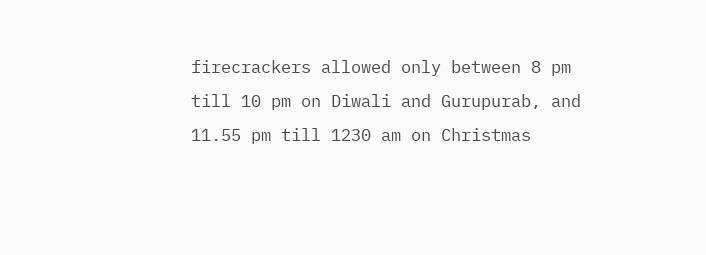firecrackers allowed only between 8 pm till 10 pm on Diwali and Gurupurab, and 11.55 pm till 1230 am on Christmas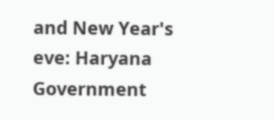and New Year's eve: Haryana Government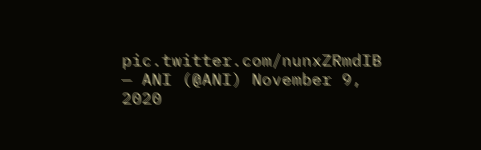pic.twitter.com/nunxZRmdIB
— ANI (@ANI) November 9, 2020